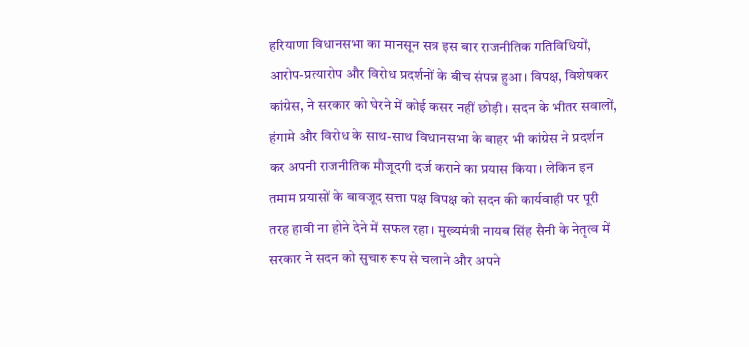हरियाणा विधानसभा का मानसून सत्र इस बार राजनीतिक गतिविधियों, आरोप-प्रत्यारोप और विरोध प्रदर्शनों के बीच संपन्न हुआ। विपक्ष, विशेषकर कांग्रेस, ने सरकार को घेरने में कोई कसर नहीं छोड़ी। सदन के भीतर सवालों, हंगामे और विरोध के साथ-साथ विधानसभा के बाहर भी कांग्रेस ने प्रदर्शन कर अपनी राजनीतिक मौजूदगी दर्ज कराने का प्रयास किया। लेकिन इन तमाम प्रयासों के बावजूद सत्ता पक्ष विपक्ष को सदन की कार्यवाही पर पूरी तरह हावी ना होने देने में सफल रहा। मुख्यमंत्री नायब सिंह सैनी के नेतृत्व में सरकार ने सदन को सुचारु रूप से चलाने और अपने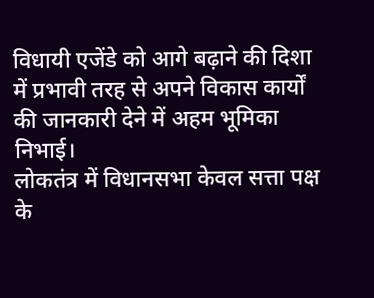विधायी एजेंडे को आगे बढ़ाने की दिशा में प्रभावी तरह से अपने विकास कार्यों की जानकारी देने में अहम भूमिका निभाई।
लोकतंत्र में विधानसभा केवल सत्ता पक्ष के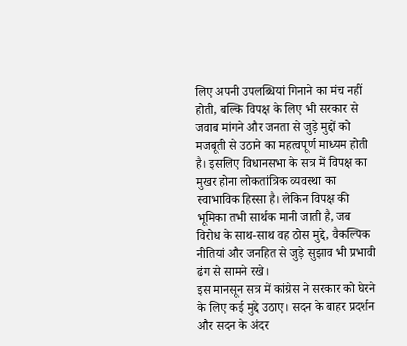लिए अपनी उपलब्धियां गिनाने का मंच नहीं होती, बल्कि विपक्ष के लिए भी सरकार से जवाब मांगने और जनता से जुड़े मुद्दों को मजबूती से उठाने का महत्वपूर्ण माध्यम होती है। इसलिए विधानसभा के सत्र में विपक्ष का मुखर होना लोकतांत्रिक व्यवस्था का स्वाभाविक हिस्सा है। लेकिन विपक्ष की भूमिका तभी सार्थक मानी जाती है, जब विरोध के साथ-साथ वह ठोस मुद्दे, वैकल्पिक नीतियां और जनहित से जुड़े सुझाव भी प्रभावी ढंग से सामने रखे।
इस मानसून सत्र में कांग्रेस ने सरकार को घेरने के लिए कई मुद्दे उठाए। सदन के बाहर प्रदर्शन और सदन के अंदर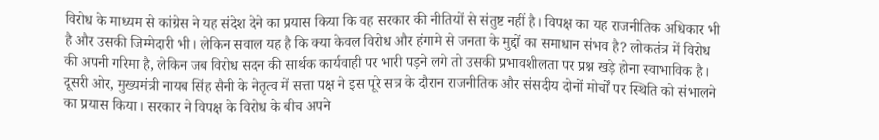विरोध के माध्यम से कांग्रेस ने यह संदेश देने का प्रयास किया कि वह सरकार की नीतियों से संतुष्ट नहीं है। विपक्ष का यह राजनीतिक अधिकार भी है और उसकी जिम्मेदारी भी। लेकिन सवाल यह है कि क्या केवल विरोध और हंगामे से जनता के मुद्दों का समाधान संभव है? लोकतंत्र में विरोध की अपनी गरिमा है, लेकिन जब विरोध सदन की सार्थक कार्यवाही पर भारी पड़ने लगे तो उसकी प्रभावशीलता पर प्रश्न खड़े होना स्वाभाविक है।
दूसरी ओर, मुख्यमंत्री नायब सिंह सैनी के नेतृत्व में सत्ता पक्ष ने इस पूरे सत्र के दौरान राजनीतिक और संसदीय दोनों मोर्चों पर स्थिति को संभालने का प्रयास किया। सरकार ने विपक्ष के विरोध के बीच अपने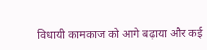विधायी कामकाज को आगे बढ़ाया और कई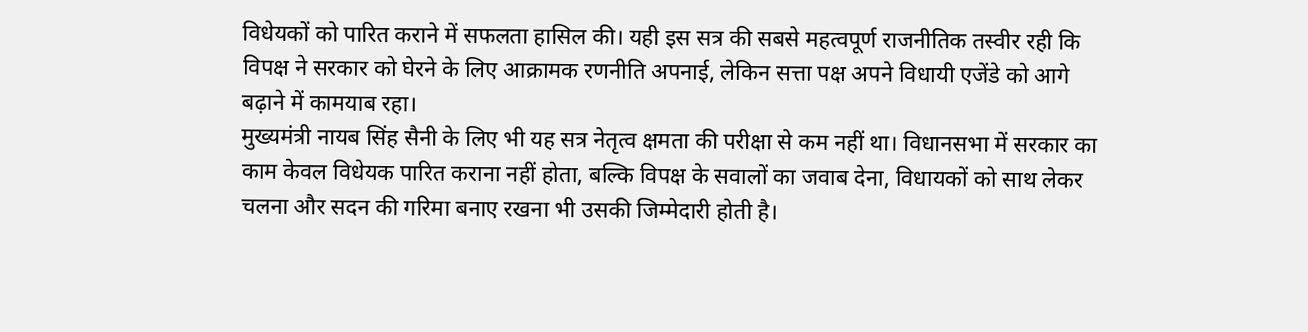विधेयकों को पारित कराने में सफलता हासिल की। यही इस सत्र की सबसे महत्वपूर्ण राजनीतिक तस्वीर रही कि विपक्ष ने सरकार को घेरने के लिए आक्रामक रणनीति अपनाई, लेकिन सत्ता पक्ष अपने विधायी एजेंडे को आगे बढ़ाने में कामयाब रहा।
मुख्यमंत्री नायब सिंह सैनी के लिए भी यह सत्र नेतृत्व क्षमता की परीक्षा से कम नहीं था। विधानसभा में सरकार का काम केवल विधेयक पारित कराना नहीं होता, बल्कि विपक्ष के सवालों का जवाब देना, विधायकों को साथ लेकर चलना और सदन की गरिमा बनाए रखना भी उसकी जिम्मेदारी होती है।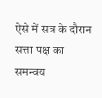ऐसे में सत्र के दौरान सत्ता पक्ष का समन्वय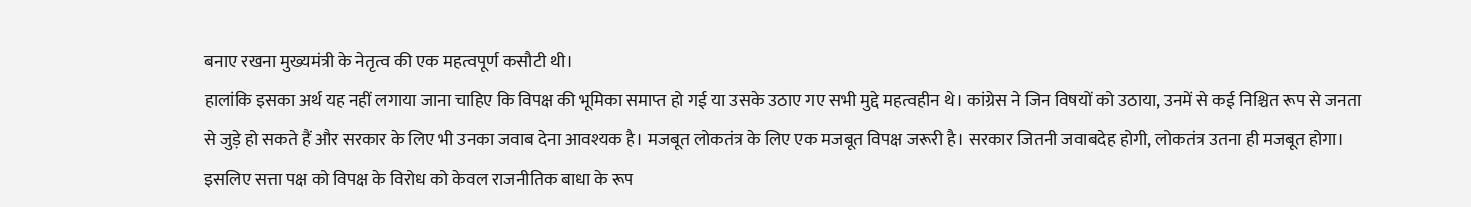बनाए रखना मुख्यमंत्री के नेतृत्व की एक महत्वपूर्ण कसौटी थी।
हालांकि इसका अर्थ यह नहीं लगाया जाना चाहिए कि विपक्ष की भूमिका समाप्त हो गई या उसके उठाए गए सभी मुद्दे महत्वहीन थे। कांग्रेस ने जिन विषयों को उठाया, उनमें से कई निश्चित रूप से जनता से जुड़े हो सकते हैं और सरकार के लिए भी उनका जवाब देना आवश्यक है। मजबूत लोकतंत्र के लिए एक मजबूत विपक्ष जरूरी है। सरकार जितनी जवाबदेह होगी, लोकतंत्र उतना ही मजबूत होगा। इसलिए सत्ता पक्ष को विपक्ष के विरोध को केवल राजनीतिक बाधा के रूप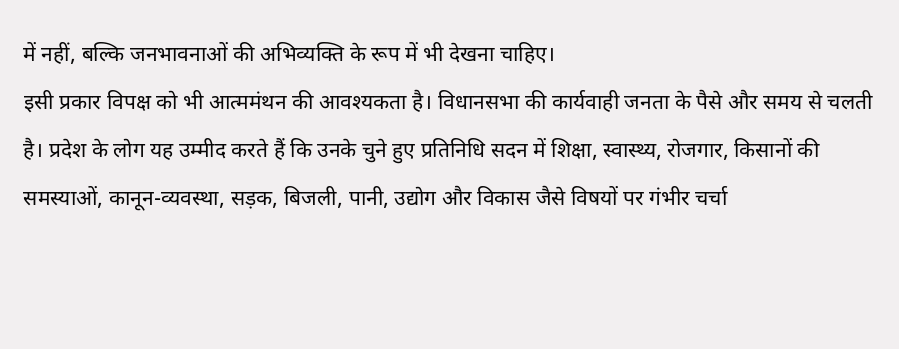में नहीं, बल्कि जनभावनाओं की अभिव्यक्ति के रूप में भी देखना चाहिए।
इसी प्रकार विपक्ष को भी आत्ममंथन की आवश्यकता है। विधानसभा की कार्यवाही जनता के पैसे और समय से चलती है। प्रदेश के लोग यह उम्मीद करते हैं कि उनके चुने हुए प्रतिनिधि सदन में शिक्षा, स्वास्थ्य, रोजगार, किसानों की समस्याओं, कानून-व्यवस्था, सड़क, बिजली, पानी, उद्योग और विकास जैसे विषयों पर गंभीर चर्चा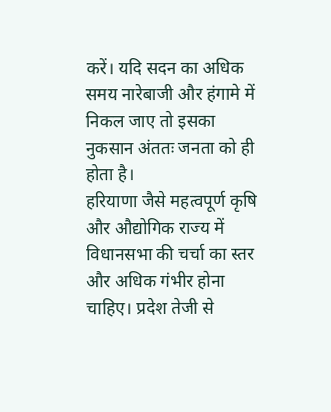करें। यदि सदन का अधिक समय नारेबाजी और हंगामे में निकल जाए तो इसका नुकसान अंततः जनता को ही होता है।
हरियाणा जैसे महत्वपूर्ण कृषि और औद्योगिक राज्य में विधानसभा की चर्चा का स्तर और अधिक गंभीर होना चाहिए। प्रदेश तेजी से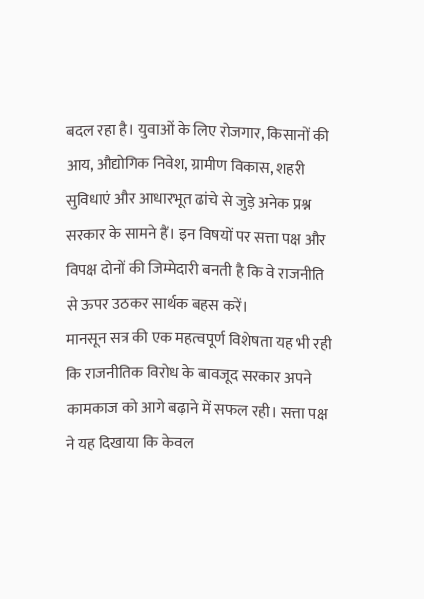बदल रहा है। युवाओं के लिए रोजगार, किसानों की आय, औद्योगिक निवेश, ग्रामीण विकास, शहरी सुविधाएं और आधारभूत ढांचे से जुड़े अनेक प्रश्न सरकार के सामने हैं। इन विषयों पर सत्ता पक्ष और विपक्ष दोनों की जिम्मेदारी बनती है कि वे राजनीति से ऊपर उठकर सार्थक बहस करें।
मानसून सत्र की एक महत्वपूर्ण विशेषता यह भी रही कि राजनीतिक विरोध के बावजूद सरकार अपने कामकाज को आगे बढ़ाने में सफल रही। सत्ता पक्ष ने यह दिखाया कि केवल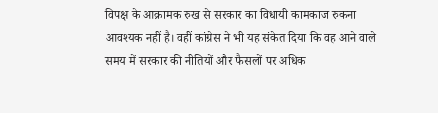विपक्ष के आक्रामक रुख से सरकार का विधायी कामकाज रुकना आवश्यक नहीं है। वहीं कांग्रेस ने भी यह संकेत दिया कि वह आने वाले समय में सरकार की नीतियों और फैसलों पर अधिक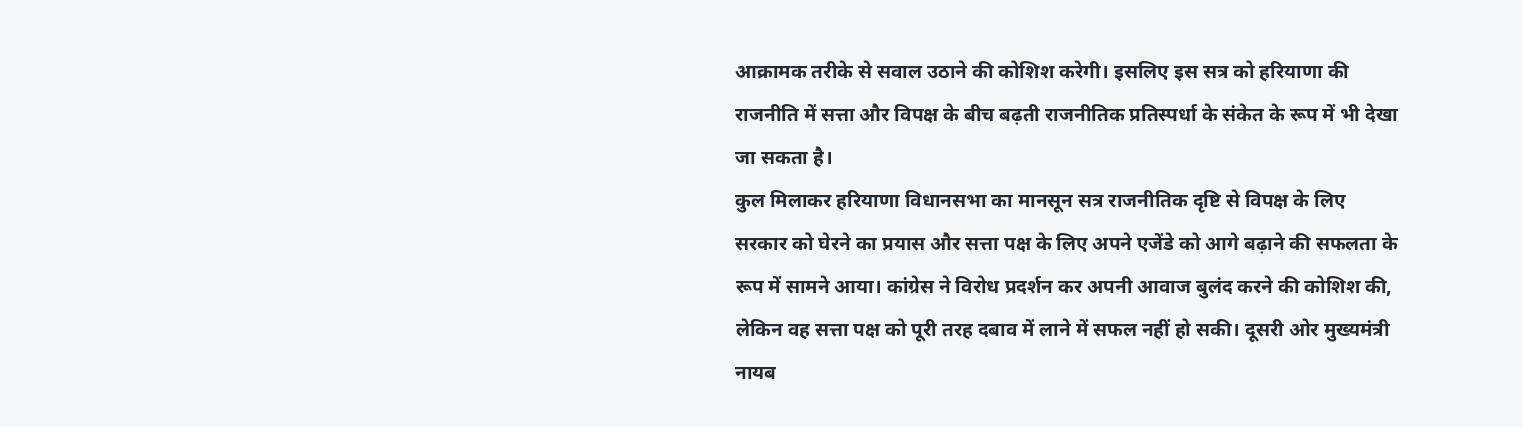आक्रामक तरीके से सवाल उठाने की कोशिश करेगी। इसलिए इस सत्र को हरियाणा की राजनीति में सत्ता और विपक्ष के बीच बढ़ती राजनीतिक प्रतिस्पर्धा के संकेत के रूप में भी देखा जा सकता है।
कुल मिलाकर हरियाणा विधानसभा का मानसून सत्र राजनीतिक दृष्टि से विपक्ष के लिए सरकार को घेरने का प्रयास और सत्ता पक्ष के लिए अपने एजेंडे को आगे बढ़ाने की सफलता के रूप में सामने आया। कांग्रेस ने विरोध प्रदर्शन कर अपनी आवाज बुलंद करने की कोशिश की, लेकिन वह सत्ता पक्ष को पूरी तरह दबाव में लाने में सफल नहीं हो सकी। दूसरी ओर मुख्यमंत्री नायब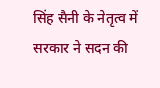सिंह सैनी के नेतृत्व में सरकार ने सदन की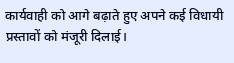कार्यवाही को आगे बढ़ाते हुए अपने कई विधायी प्रस्तावों को मंजूरी दिलाई।